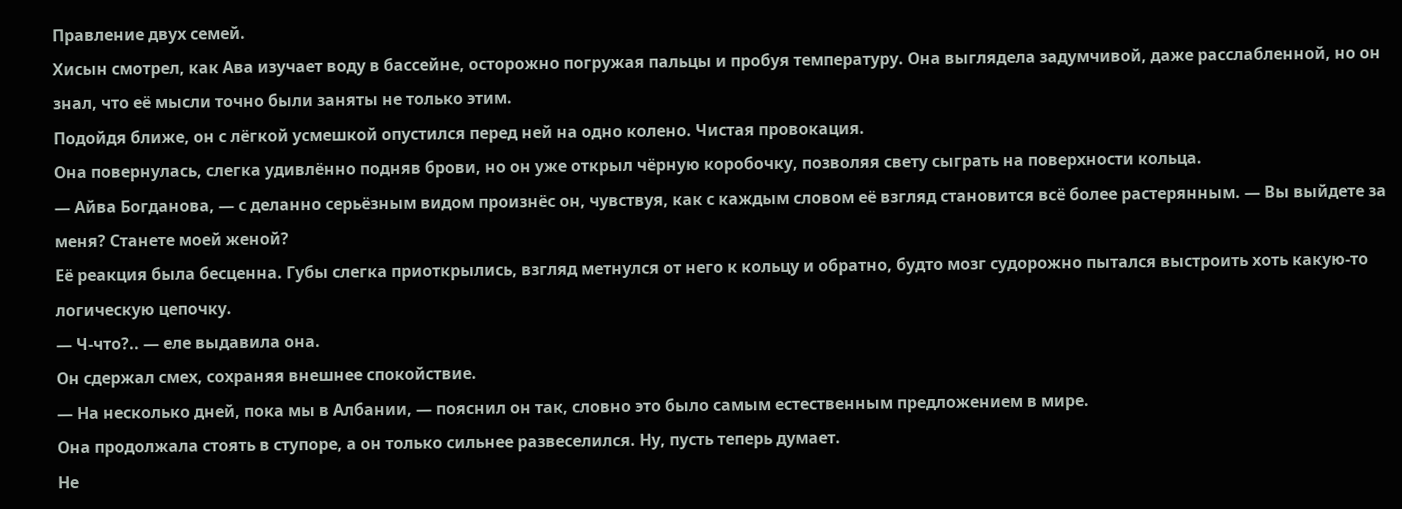Правление двух семей.
Хисын смотрел, как Ава изучает воду в бассейне, осторожно погружая пальцы и пробуя температуру. Она выглядела задумчивой, даже расслабленной, но он знал, что её мысли точно были заняты не только этим.
Подойдя ближе, он с лёгкой усмешкой опустился перед ней на одно колено. Чистая провокация.
Она повернулась, слегка удивлённо подняв брови, но он уже открыл чёрную коробочку, позволяя свету сыграть на поверхности кольца.
— Айва Богданова, — с деланно серьёзным видом произнёс он, чувствуя, как с каждым словом её взгляд становится всё более растерянным. — Вы выйдете за меня? Станете моей женой?
Её реакция была бесценна. Губы слегка приоткрылись, взгляд метнулся от него к кольцу и обратно, будто мозг судорожно пытался выстроить хоть какую-то логическую цепочку.
— Ч-что?.. — еле выдавила она.
Он сдержал смех, сохраняя внешнее спокойствие.
— На несколько дней, пока мы в Албании, — пояснил он так, словно это было самым естественным предложением в мире.
Она продолжала стоять в ступоре, а он только сильнее развеселился. Ну, пусть теперь думает.
Не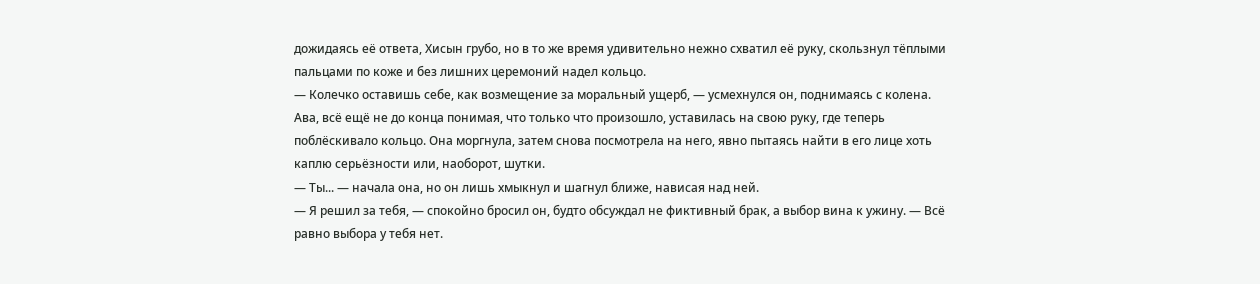дожидаясь её ответа, Хисын грубо, но в то же время удивительно нежно схватил её руку, скользнул тёплыми пальцами по коже и без лишних церемоний надел кольцо.
— Колечко оставишь себе, как возмещение за моральный ущерб, — усмехнулся он, поднимаясь с колена.
Ава, всё ещё не до конца понимая, что только что произошло, уставилась на свою руку, где теперь поблёскивало кольцо. Она моргнула, затем снова посмотрела на него, явно пытаясь найти в его лице хоть каплю серьёзности или, наоборот, шутки.
— Ты... — начала она, но он лишь хмыкнул и шагнул ближе, нависая над ней.
— Я решил за тебя, — спокойно бросил он, будто обсуждал не фиктивный брак, а выбор вина к ужину. — Всё равно выбора у тебя нет.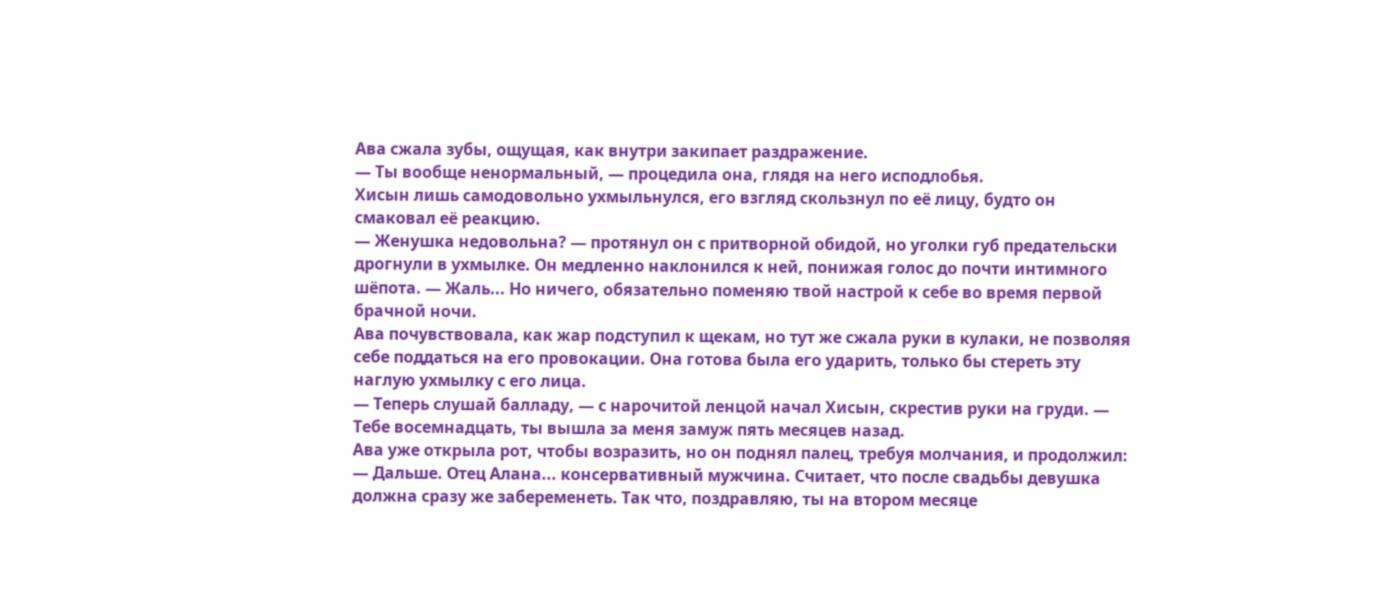Ава сжала зубы, ощущая, как внутри закипает раздражение.
— Ты вообще ненормальный, — процедила она, глядя на него исподлобья.
Хисын лишь самодовольно ухмыльнулся, его взгляд скользнул по её лицу, будто он смаковал её реакцию.
— Женушка недовольна? — протянул он с притворной обидой, но уголки губ предательски дрогнули в ухмылке. Он медленно наклонился к ней, понижая голос до почти интимного шёпота. — Жаль... Но ничего, обязательно поменяю твой настрой к себе во время первой брачной ночи.
Ава почувствовала, как жар подступил к щекам, но тут же сжала руки в кулаки, не позволяя себе поддаться на его провокации. Она готова была его ударить, только бы стереть эту наглую ухмылку с его лица.
— Теперь слушай балладу, — с нарочитой ленцой начал Хисын, скрестив руки на груди. — Тебе восемнадцать, ты вышла за меня замуж пять месяцев назад.
Ава уже открыла рот, чтобы возразить, но он поднял палец, требуя молчания, и продолжил:
— Дальше. Отец Алана... консервативный мужчина. Считает, что после свадьбы девушка должна сразу же забеременеть. Так что, поздравляю, ты на втором месяце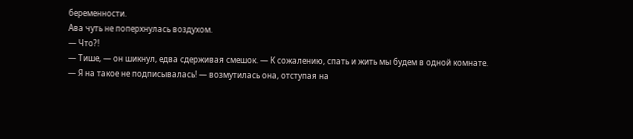беременности.
Ава чуть не поперхнулась воздухом.
— Что?!
— Тише, — он шикнул, едва сдерживая смешок. — К сожалению, спать и жить мы будем в одной комнате.
— Я на такое не подписывалась! — возмутилась она, отступая на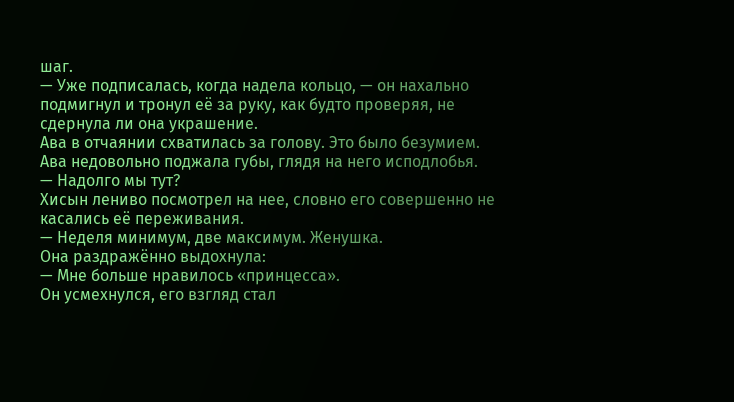шаг.
— Уже подписалась, когда надела кольцо, — он нахально подмигнул и тронул её за руку, как будто проверяя, не сдернула ли она украшение.
Ава в отчаянии схватилась за голову. Это было безумием.
Ава недовольно поджала губы, глядя на него исподлобья.
— Надолго мы тут?
Хисын лениво посмотрел на нее, словно его совершенно не касались её переживания.
— Неделя минимум, две максимум. Женушка.
Она раздражённо выдохнула:
— Мне больше нравилось «принцесса».
Он усмехнулся, его взгляд стал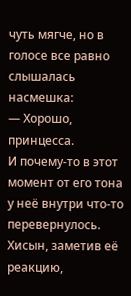чуть мягче, но в голосе все равно слышалась насмешка:
— Хорошо, принцесса.
И почему-то в этот момент от его тона у неё внутри что-то перевернулось.
Хисын, заметив её реакцию,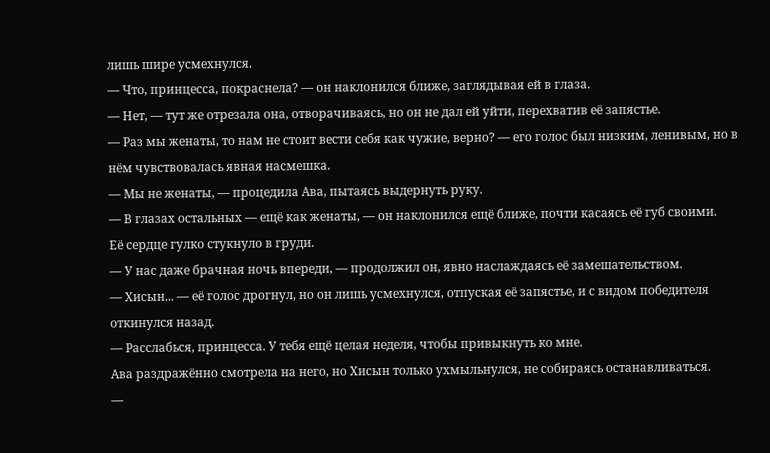лишь шире усмехнулся.
— Что, принцесса, покраснела? — он наклонился ближе, заглядывая ей в глаза.
— Нет, — тут же отрезала она, отворачиваясь, но он не дал ей уйти, перехватив её запястье.
— Раз мы женаты, то нам не стоит вести себя как чужие, верно? — его голос был низким, ленивым, но в нём чувствовалась явная насмешка.
— Мы не женаты, — процедила Ава, пытаясь выдернуть руку.
— В глазах остальных — ещё как женаты, — он наклонился ещё ближе, почти касаясь её губ своими.
Её сердце гулко стукнуло в груди.
— У нас даже брачная ночь впереди, — продолжил он, явно наслаждаясь её замешательством.
— Хисын... — её голос дрогнул, но он лишь усмехнулся, отпуская её запястье, и с видом победителя откинулся назад.
— Расслабься, принцесса. У тебя ещё целая неделя, чтобы привыкнуть ко мне.
Ава раздражённо смотрела на него, но Хисын только ухмыльнулся, не собираясь останавливаться.
—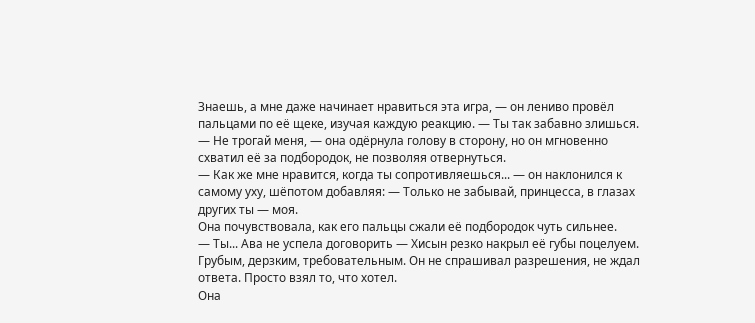Знаешь, а мне даже начинает нравиться эта игра, — он лениво провёл пальцами по её щеке, изучая каждую реакцию. — Ты так забавно злишься.
— Не трогай меня, — она одёрнула голову в сторону, но он мгновенно схватил её за подбородок, не позволяя отвернуться.
— Как же мне нравится, когда ты сопротивляешься... — он наклонился к самому уху, шёпотом добавляя: — Только не забывай, принцесса, в глазах других ты — моя.
Она почувствовала, как его пальцы сжали её подбородок чуть сильнее.
— Ты... Ава не успела договорить — Хисын резко накрыл её губы поцелуем. Грубым, дерзким, требовательным. Он не спрашивал разрешения, не ждал ответа. Просто взял то, что хотел.
Она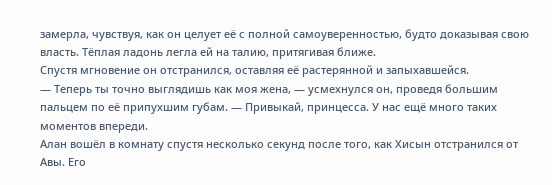замерла, чувствуя, как он целует её с полной самоуверенностью, будто доказывая свою власть. Тёплая ладонь легла ей на талию, притягивая ближе.
Спустя мгновение он отстранился, оставляя её растерянной и запыхавшейся.
— Теперь ты точно выглядишь как моя жена, — усмехнулся он, проведя большим пальцем по её припухшим губам. — Привыкай, принцесса. У нас ещё много таких моментов впереди.
Алан вошёл в комнату спустя несколько секунд после того, как Хисын отстранился от Авы. Его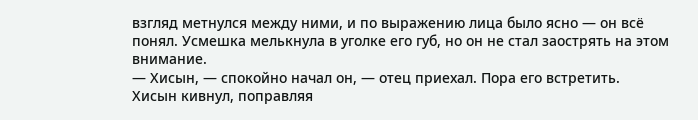взгляд метнулся между ними, и по выражению лица было ясно — он всё понял. Усмешка мелькнула в уголке его губ, но он не стал заострять на этом внимание.
— Хисын, — спокойно начал он, — отец приехал. Пора его встретить.
Хисын кивнул, поправляя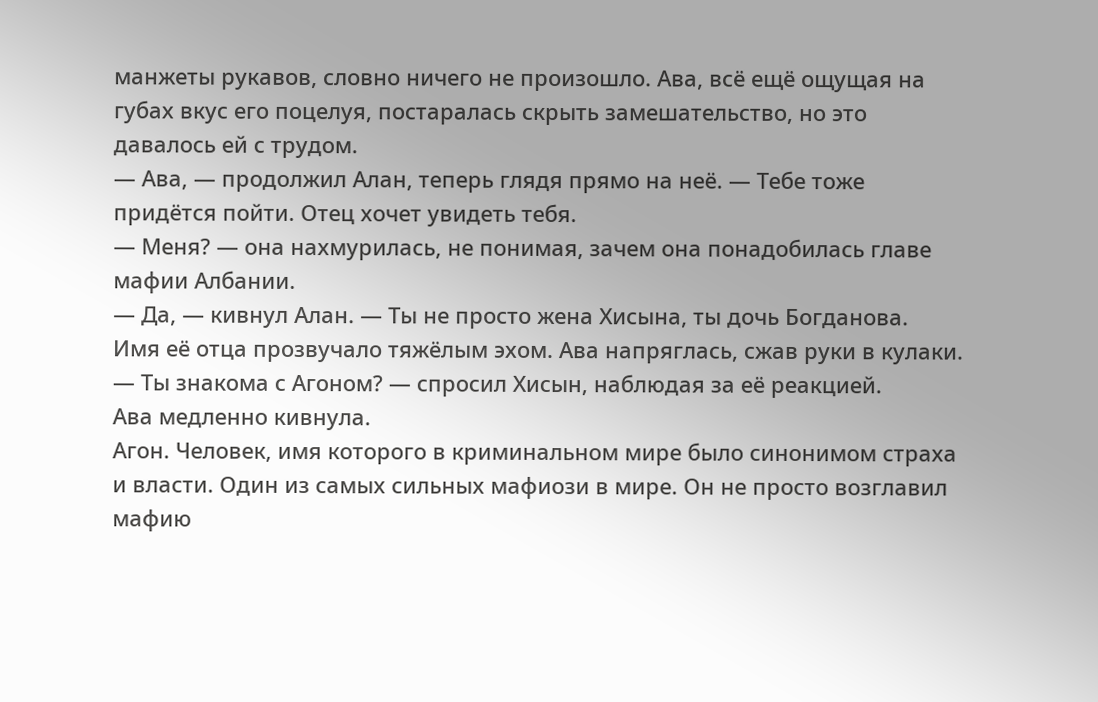манжеты рукавов, словно ничего не произошло. Ава, всё ещё ощущая на губах вкус его поцелуя, постаралась скрыть замешательство, но это давалось ей с трудом.
— Ава, — продолжил Алан, теперь глядя прямо на неё. — Тебе тоже придётся пойти. Отец хочет увидеть тебя.
— Меня? — она нахмурилась, не понимая, зачем она понадобилась главе мафии Албании.
— Да, — кивнул Алан. — Ты не просто жена Хисына, ты дочь Богданова.
Имя её отца прозвучало тяжёлым эхом. Ава напряглась, сжав руки в кулаки.
— Ты знакома с Агоном? — спросил Хисын, наблюдая за её реакцией.
Ава медленно кивнула.
Агон. Человек, имя которого в криминальном мире было синонимом страха и власти. Один из самых сильных мафиози в мире. Он не просто возглавил мафию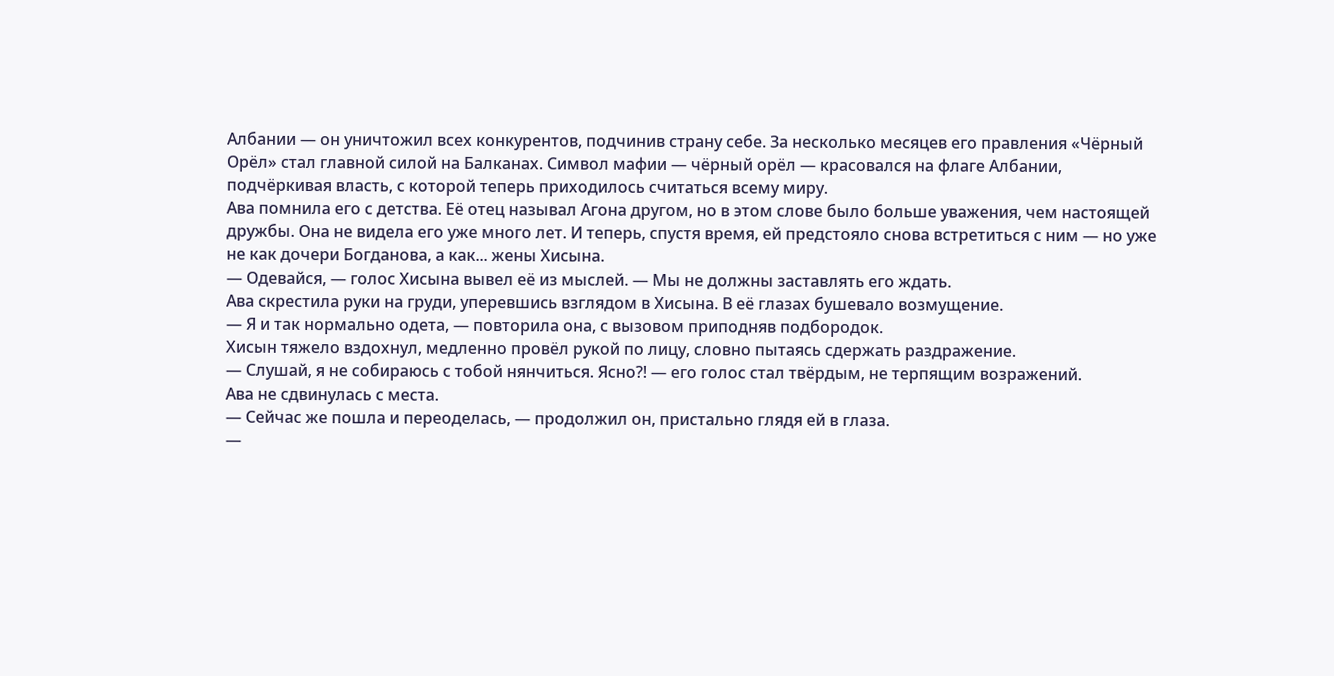Албании — он уничтожил всех конкурентов, подчинив страну себе. За несколько месяцев его правления «Чёрный Орёл» стал главной силой на Балканах. Символ мафии — чёрный орёл — красовался на флаге Албании, подчёркивая власть, с которой теперь приходилось считаться всему миру.
Ава помнила его с детства. Её отец называл Агона другом, но в этом слове было больше уважения, чем настоящей дружбы. Она не видела его уже много лет. И теперь, спустя время, ей предстояло снова встретиться с ним — но уже не как дочери Богданова, а как... жены Хисына.
— Одевайся, — голос Хисына вывел её из мыслей. — Мы не должны заставлять его ждать.
Ава скрестила руки на груди, уперевшись взглядом в Хисына. В её глазах бушевало возмущение.
— Я и так нормально одета, — повторила она, с вызовом приподняв подбородок.
Хисын тяжело вздохнул, медленно провёл рукой по лицу, словно пытаясь сдержать раздражение.
— Слушай, я не собираюсь с тобой нянчиться. Ясно?! — его голос стал твёрдым, не терпящим возражений.
Ава не сдвинулась с места.
— Сейчас же пошла и переоделась, — продолжил он, пристально глядя ей в глаза.
—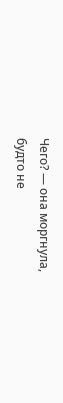Чего? — она моргнула, будто не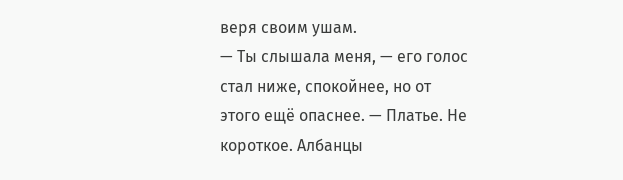веря своим ушам.
— Ты слышала меня, — его голос стал ниже, спокойнее, но от этого ещё опаснее. — Платье. Не короткое. Албанцы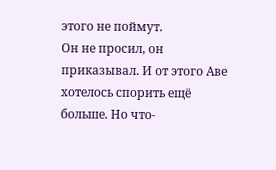этого не поймут.
Он не просил, он приказывал. И от этого Аве хотелось спорить ещё больше. Но что-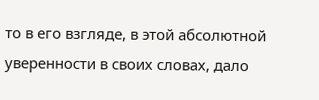то в его взгляде, в этой абсолютной уверенности в своих словах, дало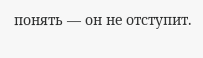понять — он не отступит.